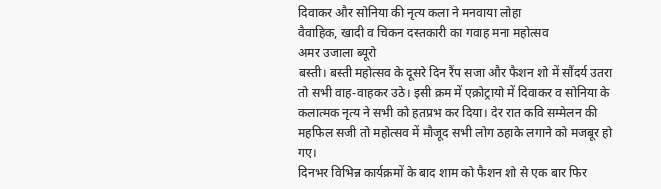दिवाकर और सोनिया की नृत्य कला ने मनवाया लोहा
वैवाहिक, खादी व चिकन दस्तकारी का गवाह मना महोत्सव
अमर उजाला ब्यूरो
बस्ती। बस्ती महोत्सव के दूसरे दिन रैंप सजा और फैशन शो में सौंदर्य उतरा तो सभी वाह-वाहकर उठे। इसी क्रम में एक्रोट्रायो में दिवाकर व सोनिया के कलात्मक नृत्य ने सभी को हतप्रभ कर दिया। देर रात कवि सम्मेलन की महफिल सजी तो महोत्सव में मौजूद सभी लोग ठहाके लगाने को मजबूर हो गए।
दिनभर विभिन्न कार्यक्रमों के बाद शाम को फैशन शो से एक बार फिर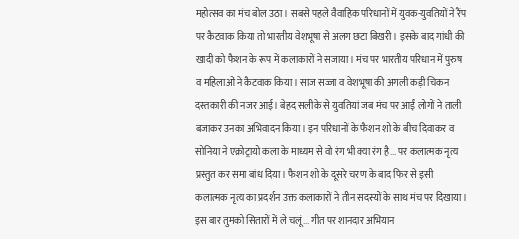महोत्सव का मंच बोल उठा। सबसे पहले वैवाहिक परिधानों में युवक-युवतियों ने रैंप पर कैटवाक किया तो भारतीय वेशभूषा से अलग छटा बिखरी। इसके बाद गांधी की खादी को फैशन के रूप में कलाकारों ने सजाया। मंच पर भारतीय परिधान में पुरुष व महिलाओं ने कैटवाक किया। साज सज्जा व वेशभूषा की अगली कड़ी चिकन दस्तकारी की नजर आई। बेहद सलीके से युवतियां जब मंच पर आईं लोगों ने ताली बजाकर उनका अभिवादन किया। इन परिधानों के फैशन शो के बीच दिवाकर व सोनिया ने एक्रोट्रायो कला के माध्यम से वो रंग भी क्या रंग है... पर कलात्मक नृत्य प्रस्तुत कर समा बांध दिया। फैशन शो के दूसरे चरण के बाद फिर से इसी कलात्मक नृत्य का प्रदर्शन उक्त कलाकारों ने तीन सदस्यों के साथ मंच पर दिखाया। इस बार तुमको सितारों में ले चलूं... गीत पर शानदार अभियान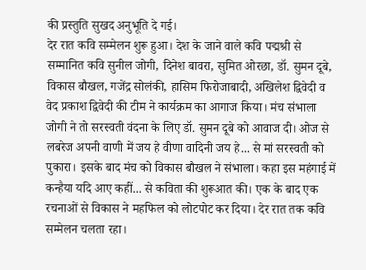की प्रस्तुति सुखद अनुभूति दे गई।
देर रात कवि सम्मेलन शुरू हुआ। देश के जाने वाले कवि पद्मश्री से सम्मानित कवि सुनील जोगी, दिनेश बावरा, सुमित ओरछा, डॉ. सुमन दूबे, विकास बौखल, गजेंद्र सोलंकी, हासिम फिरोजाबादी, अखिलेश द्विवेदी व वेद प्रकाश द्विवेदी की टीम ने कार्यक्रम का आगाज किया। मंच संभाला जोगी ने तो सरस्वती वंदना के लिए डॉ. सुमन दूबे को आवाज दी। ओज से लबरेज अपनी वाणी में जय हे वीणा वादिनी जय हे... से मां सरस्वती को पुकारा। इसके बाद मंच को विकास बौखल ने संभाला। कहा इस महंगाई में कन्हैया यदि आए कहीं... से कविता की शुरूआत की। एक के बाद एक रचनाओं से विकास ने महफिल को लोटपोट कर दिया। देर रात तक कवि सम्मेलन चलता रहा।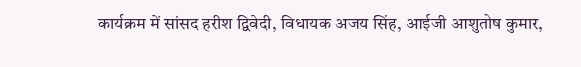कार्यक्रम में सांसद हरीश द्विवेदी, विधायक अजय सिंह, आईजी आशुतोष कुमार,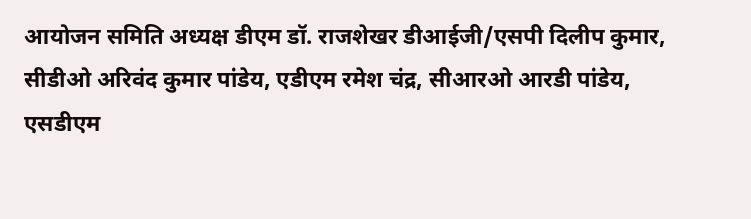आयोजन समिति अध्यक्ष डीएम डॉ. राजशेखर डीआईजी/एसपी दिलीप कुमार, सीडीओ अरिवंद कुमार पांडेय, एडीएम रमेश चंद्र, सीआरओ आरडी पांडेय, एसडीएम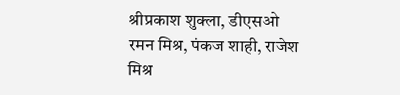श्रीप्रकाश शुक्ला, डीएसओ रमन मिश्र, पंकज शाही, राजेश मिश्र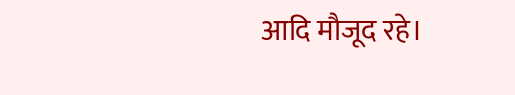आदि मौजूद रहे।